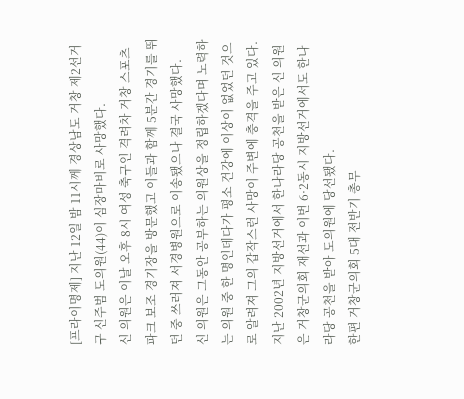[프라이명제] 지난 12일 밤 11시께 경상남도 거창 제2선거구 신주범 도의원(44)이 심장마비로 사망했다.
신 의원은 이날 오후 8시 여성 축구인 격려차 거창 스포츠파크 보조 경기장을 방문했고 이들과 함께 5분간 경기를 뛰던 중 쓰러져 서경병원으로 이송됐으나 결국 사망했다.
신 의원은 그동안 공부하는 의원상을 정립하겠다며 노력하는 의원 중 한 명인데다가 평소 건강에 이상이 없었던 것으로 알려져 그의 갑작스런 사망이 주변에 충격을 주고 있다.
지난 2002년 지방선거에서 한나라당 공천을 받은 신 의원은 거창군의회 재선과 이번 6·2동시 지방선거에서도 한나라당 공천을 받아 도의원에 당선됐다.
한편 거창군의회 5대 전반기 총무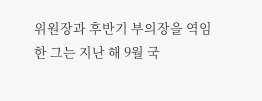위원장과 후반기 부의장을 역임한 그는 지난 해 9월 국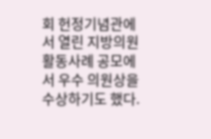회 헌정기념관에서 열린 지방의원 활동사례 공모에서 우수 의원상을 수상하기도 했다.